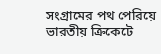সংগ্রামের পথ পেরিয়ে ভারতীয় ক্রিকেটে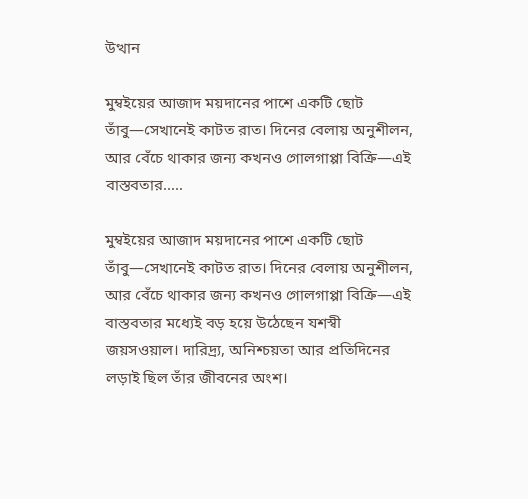উত্থান

মুম্বইয়ের আজাদ ময়দানের পাশে একটি ছোট তাঁবু—সেখানেই কাটত রাত। দিনের বেলায় অনুশীলন, আর বেঁচে থাকার জন্য কখনও গোলগাপ্পা বিক্রি—এই বাস্তবতার.....

মুম্বইয়ের আজাদ ময়দানের পাশে একটি ছোট তাঁবু—সেখানেই কাটত রাত। দিনের বেলায় অনুশীলন, আর বেঁচে থাকার জন্য কখনও গোলগাপ্পা বিক্রি—এই বাস্তবতার মধ্যেই বড় হয়ে উঠেছেন যশস্বী জয়সওয়াল। দারিদ্র্য, অনিশ্চয়তা আর প্রতিদিনের লড়াই ছিল তাঁর জীবনের অংশ।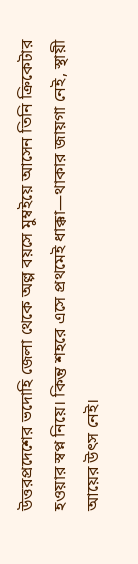উত্তরপ্রদেশের ভদোহি জেলা থেকে অল্প বয়সে মুম্বইয়ে আসেন তিনি ক্রিকেটার হওয়ার স্বপ্ন নিয়ে। কিন্তু শহরে এসে প্রথমেই ধাক্কা—থাকার জায়গা নেই, স্থায়ী আয়ের উৎস নেই।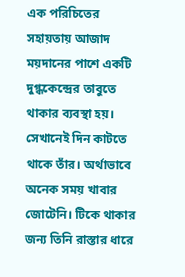এক পরিচিতের সহায়তায় আজাদ ময়দানের পাশে একটি দুগ্ধকেন্দ্রের তাবুতে থাকার ব্যবস্থা হয়। সেখানেই দিন কাটতে থাকে তাঁর। অর্থাভাবে অনেক সময় খাবার জোটেনি। টিকে থাকার জন্য তিনি রাস্তার ধারে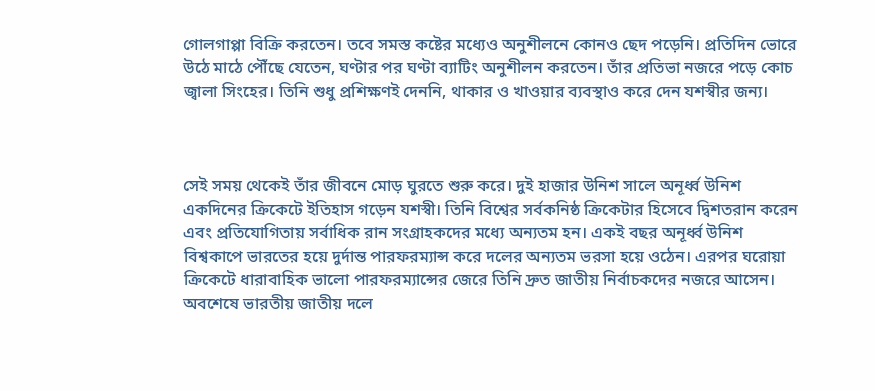গোলগাপ্পা বিক্রি করতেন। তবে সমস্ত কষ্টের মধ্যেও অনুশীলনে কোনও ছেদ পড়েনি। প্রতিদিন ভোরে উঠে মাঠে পৌঁছে যেতেন, ঘণ্টার পর ঘণ্টা ব্যাটিং অনুশীলন করতেন। তাঁর প্রতিভা নজরে পড়ে কোচ জ্বালা সিংহের। তিনি শুধু প্রশিক্ষণই দেননি, থাকার ও খাওয়ার ব্যবস্থাও করে দেন যশস্বীর জন্য।



সেই সময় থেকেই তাঁর জীবনে মোড় ঘুরতে শুরু করে। দুই হাজার উনিশ সালে অনূর্ধ্ব উনিশ একদিনের ক্রিকেটে ইতিহাস গড়েন যশস্বী। তিনি বিশ্বের সর্বকনিষ্ঠ ক্রিকেটার হিসেবে দ্বিশতরান করেন এবং প্রতিযোগিতায় সর্বাধিক রান সংগ্রাহকদের মধ্যে অন্যতম হন। একই বছর অনূর্ধ্ব উনিশ বিশ্বকাপে ভারতের হয়ে দুর্দান্ত পারফরম্যান্স করে দলের অন্যতম ভরসা হয়ে ওঠেন। এরপর ঘরোয়া ক্রিকেটে ধারাবাহিক ভালো পারফরম্যান্সের জেরে তিনি দ্রুত জাতীয় নির্বাচকদের নজরে আসেন। অবশেষে ভারতীয় জাতীয় দলে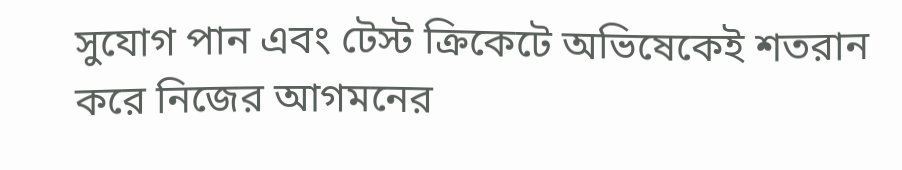সুযোগ পান এবং টেস্ট ক্রিকেটে অভিষেকেই শতরান করে নিজের আগমনের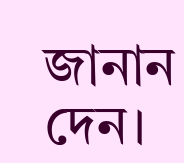জানান দেন।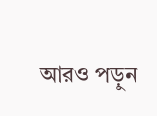আরও পড়ুন